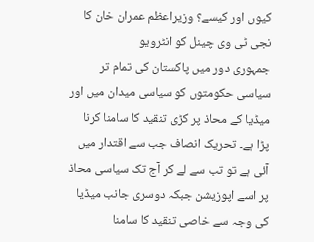کیوں اور کیسے؟ وزیراعظم عمران خان کا نجی ٹی وی چینل کو انٹرویو
جمہوری دور میں پاکستان کی تمام تر سیاسی حکومتوں کو سیاسی میدان میں اور میڈیا کے محاذ پر کڑی تنقید کا سامنا کرنا پڑا ہے۔ تحریک انصاف جب سے اقتدار میں آئی ہے تو تب سے لے کر آج تک سیاسی محاذ پر اسے اپوزیشن جبکہ دوسری جانب میڈیا کی وجہ سے خاصی تنقید کا سامنا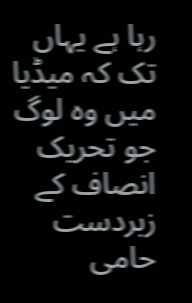رہا ہے یہاں تک کہ میڈیا میں وہ لوگ جو تحریک انصاف کے زبردست حامی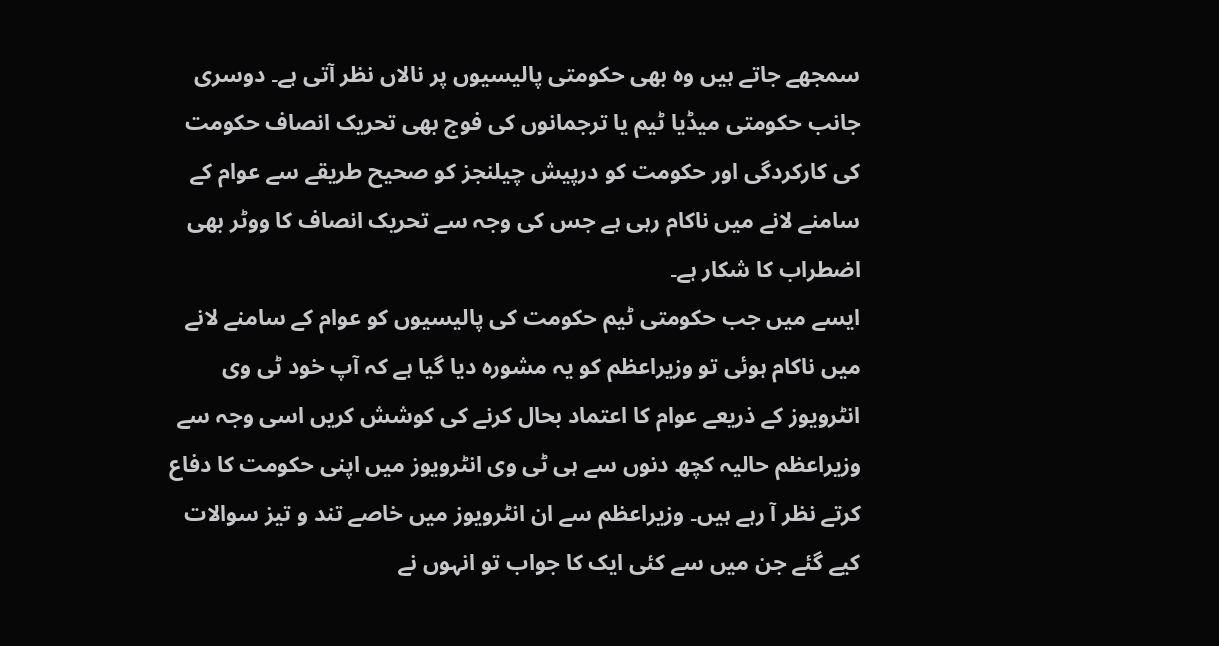سمجھے جاتے ہیں وہ بھی حکومتی پالیسیوں پر نالاں نظر آتی ہے۔ دوسری جانب حکومتی میڈیا ٹیم یا ترجمانوں کی فوج بھی تحریک انصاف حکومت کی کارکردگی اور حکومت کو درپیش چیلنجز کو صحیح طریقے سے عوام کے سامنے لانے میں ناکام رہی ہے جس کی وجہ سے تحریک انصاف کا ووٹر بھی اضطراب کا شکار ہے۔
ایسے میں جب حکومتی ٹیم حکومت کی پالیسیوں کو عوام کے سامنے لانے میں ناکام ہوئی تو وزیراعظم کو یہ مشورہ دیا گیا ہے کہ آپ خود ٹی وی انٹرویوز کے ذریعے عوام کا اعتماد بحال کرنے کی کوشش کریں اسی وجہ سے وزیراعظم حالیہ کچھ دنوں سے ہی ٹی وی انٹرویوز میں اپنی حکومت کا دفاع کرتے نظر آ رہے ہیں۔ وزیراعظم سے ان انٹرویوز میں خاصے تند و تیز سوالات کیے گئے جن میں سے کئی ایک کا جواب تو انہوں نے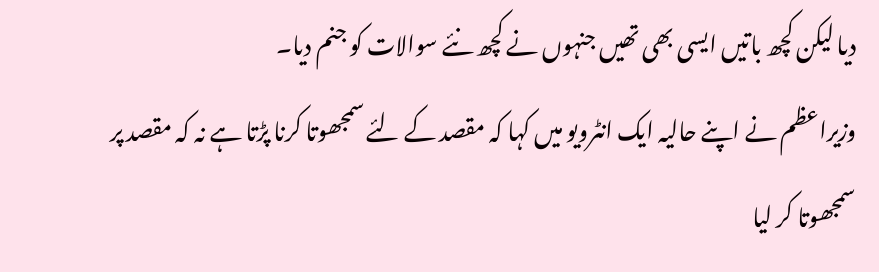دیا لیکن کچھ باتیں ایسی بھی تھیں جنہوں نے کچھ نئے سوالات کو جنم دیا۔
وزیراعظم نے اپنے حالیہ ایک انٹرویو میں کہا کہ مقصد کے لئے سمجھوتا کرنا پڑتا ہے نہ کہ مقصد پر سمجھوتا کر لیا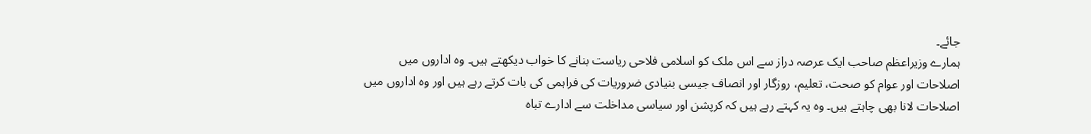جائے۔
ہمارے وزیراعظم صاحب ایک عرصہ دراز سے اس ملک کو اسلامی فلاحی ریاست بنانے کا خواب دیکھتے ہیں۔ وہ اداروں میں اصلاحات اور عوام کو صحت، تعلیم، روزگار اور انصاف جیسی بنیادی ضروریات کی فراہمی کی بات کرتے رہے ہیں اور وہ اداروں میں اصلاحات لانا بھی چاہتے ہیں۔ وہ یہ کہتے رہے ہیں کہ کرپشن اور سیاسی مداخلت سے ادارے تباہ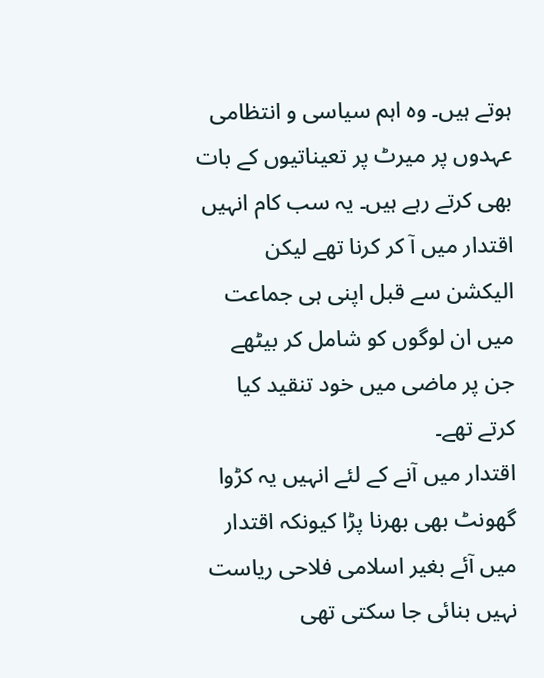ہوتے ہیں۔ وہ اہم سیاسی و انتظامی عہدوں پر میرٹ پر تعیناتیوں کے بات بھی کرتے رہے ہیں۔ یہ سب کام انہیں اقتدار میں آ کر کرنا تھے لیکن الیکشن سے قبل اپنی ہی جماعت میں ان لوگوں کو شامل کر بیٹھے جن پر ماضی میں خود تنقید کیا کرتے تھے۔
اقتدار میں آنے کے لئے انہیں یہ کڑوا گھونٹ بھی بھرنا پڑا کیونکہ اقتدار میں آئے بغیر اسلامی فلاحی ریاست نہیں بنائی جا سکتی تھی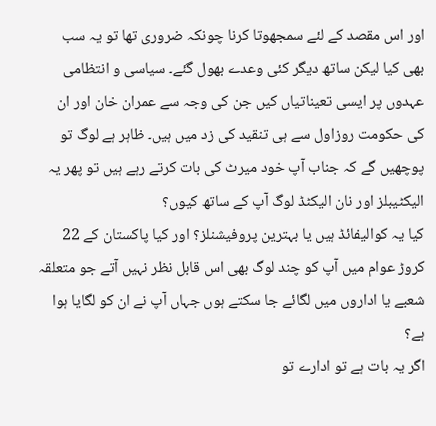اور اس مقصد کے لئے سمجھوتا کرنا چونکہ ضروری تھا تو یہ سب بھی کیا لیکن ساتھ دیگر کئی وعدے بھول گئے۔ سیاسی و انتظامی عہدوں پر ایسی تعیناتیاں کیں جن کی وجہ سے عمران خان اور ان کی حکومت روزاول سے ہی تنقید کی زد میں ہیں۔ ظاہر ہے لوگ تو پوچھیں گے کہ جناب آپ خود میرٹ کی بات کرتے رہے ہیں تو پھر یہ الیکٹیبلز اور نان الیکٹڈ لوگ آپ کے ساتھ کیوں؟
کیا یہ کوالیفائڈ ہیں یا بہترین پروفیشنلز؟ اور کیا پاکستان کے 22 کروڑ عوام میں آپ کو چند لوگ بھی اس قابل نظر نہیں آتے جو متعلقہ شعبے یا اداروں میں لگائے جا سکتے ہوں جہاں آپ نے ان کو لگایا ہوا ہے؟
اگر یہ بات ہے تو ادارے تو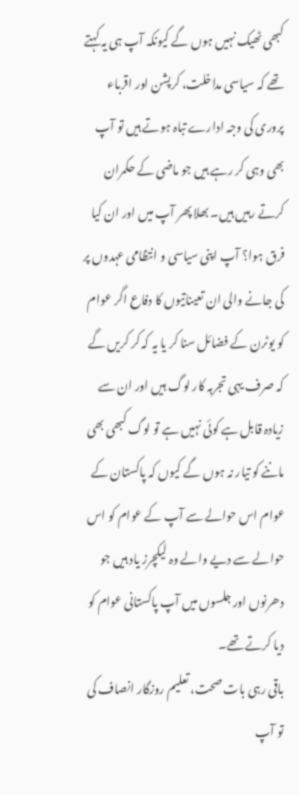کبھی ٹھیک نہیں ہوں گے کیونکہ آپ ہی یہ کہتے تھے کہ سیاسی مداخلت، کرپشن اور اقرباء پروری کی وجہ ادارے تباہ ہوتے ہیں تو آپ بھی وہی کر رہے ہیں جو ماضی کے حکمران کرتے رہیں ہیں۔ بھلا پھر آپ میں اور ان کیا فرق ہوا؟ آپ اپنی سیاسی و انتظامی عہدوں پر کی جانے والی ان تعیناتیوں کا دفاع اگر عوام کو یوٹرن کے فضائل سنا کر یا یہ کہ کر کریں گے کہ صرف یہی تجربہ کار لوگ ہیں اور ان سے زیادہ قابل ہے کوئی نہیں ہے تو لوگ کبھی بھی ماننے کو تیار نہ ہوں گے کیوں کہ پاکستان کے عوام اس حوالے سے آپ کے عوام کو اس حوالے سے دیے والے وہ لیکچرز یاد ہیں جو دھرنوں اور جلسوں میں آپ پاکستانی عوام کو دیا کرتے تھے۔
باقی رہی بات صحت، تعلیم روزگار انصاف کی تو آپ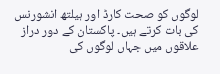لوگوں کو صحت کارڈ اور ہیلتھ انشورنس کی بات کرتے ہیں۔ پاکستان کے دور دراز علاقوں میں جہاں لوگوں کی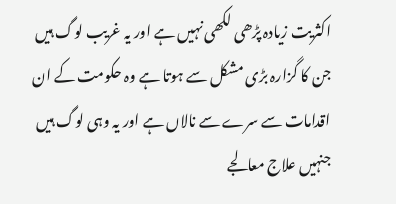اکثریت زیادہ پڑھی لکھی نہیں ہے اور یہ غریب لوگ ہیں جن کا گزارہ بڑی مشکل سے ہوتا ہے وہ حکومت کے ان اقدامات سے سرے سے نالاں ہے اور یہ وہی لوگ ہیں جنہیں علاج معالجے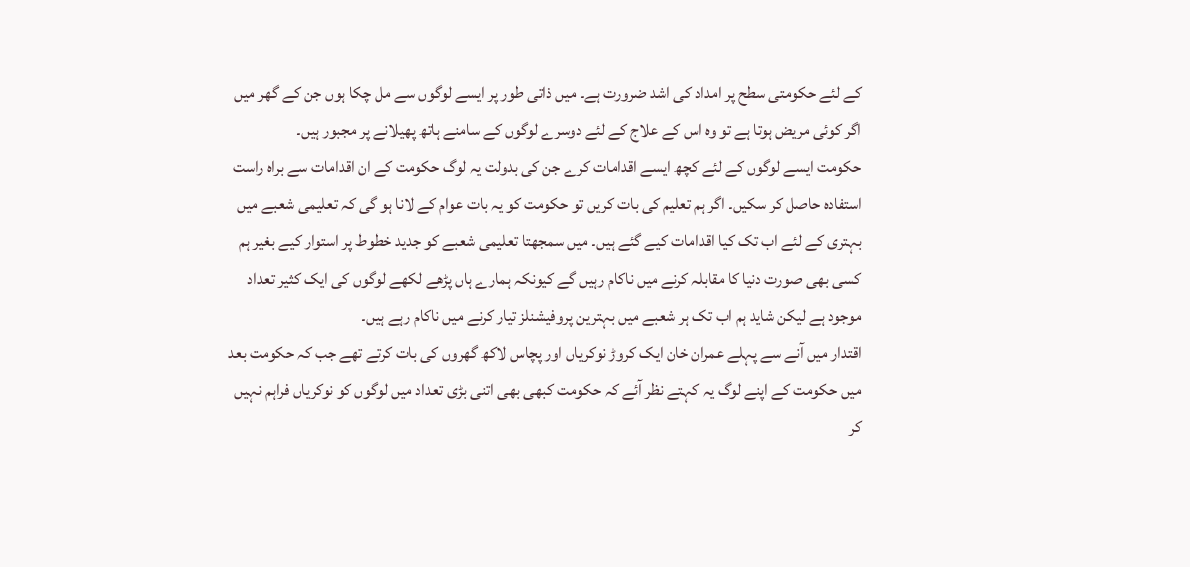کے لئے حکومتی سطح پر امداد کی اشد ضرورت ہے۔ میں ذاتی طور پر ایسے لوگوں سے مل چکا ہوں جن کے گھر میں اگر کوئی مریض ہوتا ہے تو وہ اس کے علاج کے لئے دوسرے لوگوں کے سامنے ہاتھ پھیلانے پر مجبور ہیں۔
حکومت ایسے لوگوں کے لئے کچھ ایسے اقدامات کرے جن کی بدولت یہ لوگ حکومت کے ان اقدامات سے براہ راست استفادہ حاصل کر سکیں۔ اگر ہم تعلیم کی بات کریں تو حکومت کو یہ بات عوام کے لانا ہو گی کہ تعلیمی شعبے میں بہتری کے لئے اب تک کیا اقدامات کیے گئے ہیں۔ میں سمجھتا تعلیمی شعبے کو جدید خطوط پر استوار کیے بغیر ہم کسی بھی صورت دنیا کا مقابلہ کرنے میں ناکام رہیں گے کیونکہ ہمارے ہاں پڑھے لکھے لوگوں کی ایک کثیر تعداد موجود ہے لیکن شاید ہم اب تک ہر شعبے میں بہترین پروفیشنلز تیار کرنے میں ناکام رہے ہیں۔
اقتدار میں آنے سے پہلے عمران خان ایک کروڑ نوکریاں اور پچاس لاکھ گھروں کی بات کرتے تھے جب کہ حکومت بعد میں حکومت کے اپنے لوگ یہ کہتے نظر آئے کہ حکومت کبھی بھی اتنی بڑی تعداد میں لوگوں کو نوکریاں فراہم نہیں کر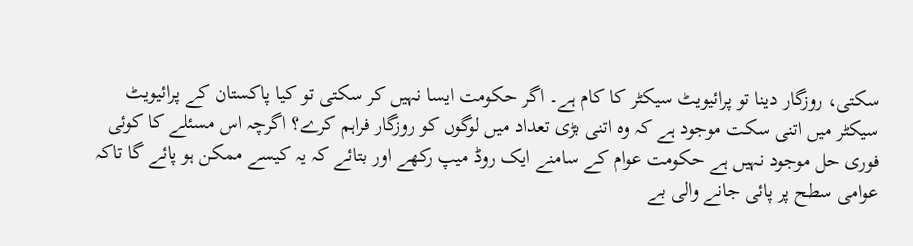سکتی، روزگار دینا تو پرائیویٹ سیکٹر کا کام ہے۔ اگر حکومت ایسا نہیں کر سکتی تو کیا پاکستان کے پرائیویٹ سیکٹر میں اتنی سکت موجود ہے کہ وہ اتنی بڑی تعداد میں لوگوں کو روزگار فراہم کرے؟ اگرچہ اس مسئلے کا کوئی فوری حل موجود نہیں ہے حکومت عوام کے سامنے ایک روڈ میپ رکھے اور بتائے کہ یہ کیسے ممکن ہو پائے گا تاکہ عوامی سطح پر پائی جانے والی بے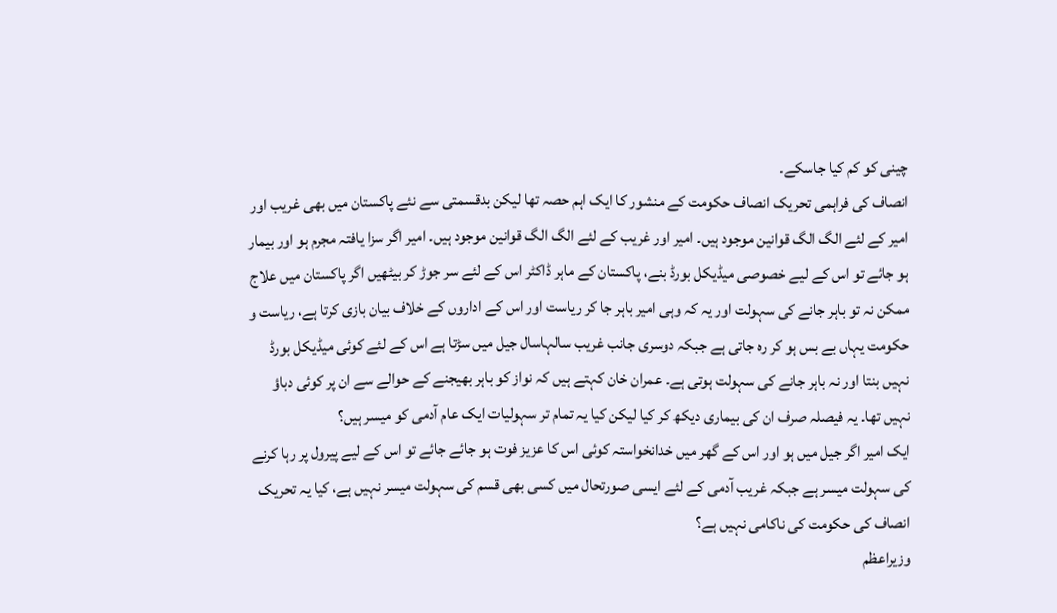چینی کو کم کیا جاسکے۔
انصاف کی فراہمی تحریک انصاف حکومت کے منشور کا ایک اہم حصہ تھا لیکن بدقسمتی سے نئے پاکستان میں بھی غریب اور امیر کے لئے الگ الگ قوانین موجود ہیں۔ امیر اور غریب کے لئے الگ الگ قوانین موجود ہیں۔ امیر اگر سزا یافتہ مجرم ہو اور بیمار ہو جائے تو اس کے لیے خصوصی میڈیکل بورڈ بنے، پاکستان کے ماہر ڈاکٹر اس کے لئے سر جوڑ کر بیٹھیں اگر پاکستان میں علاج ممکن نہ تو باہر جانے کی سہولت اور یہ کہ وہی امیر باہر جا کر ریاست اور اس کے اداروں کے خلاف بیان بازی کرتا ہے، ریاست و حکومت یہاں بے بس ہو کر رہ جاتی ہے جبکہ دوسری جانب غریب سالہاسال جیل میں سڑتا ہے اس کے لئے کوئی میڈیکل بورڈ نہیں بنتا اور نہ باہر جانے کی سہولت ہوتی ہے۔ عمران خان کہتے ہیں کہ نواز کو باہر بھیجنے کے حوالے سے ان پر کوئی دباؤ نہیں تھا۔ یہ فیصلہ صرف ان کی بیماری دیکھ کر کیا لیکن کیا یہ تمام تر سہولیات ایک عام آدمی کو میسر ہیں؟
ایک امیر اگر جیل میں ہو اور اس کے گھر میں خدانخواستہ کوئی اس کا عزیز فوت ہو جائے جائے تو اس کے لیے پیرول پر رہا کرنے کی سہولت میسر ہے جبکہ غریب آدمی کے لئے ایسی صورتحال میں کسی بھی قسم کی سہولت میسر نہیں ہے، کیا یہ تحریک انصاف کی حکومت کی ناکامی نہیں ہے؟
وزیراعظم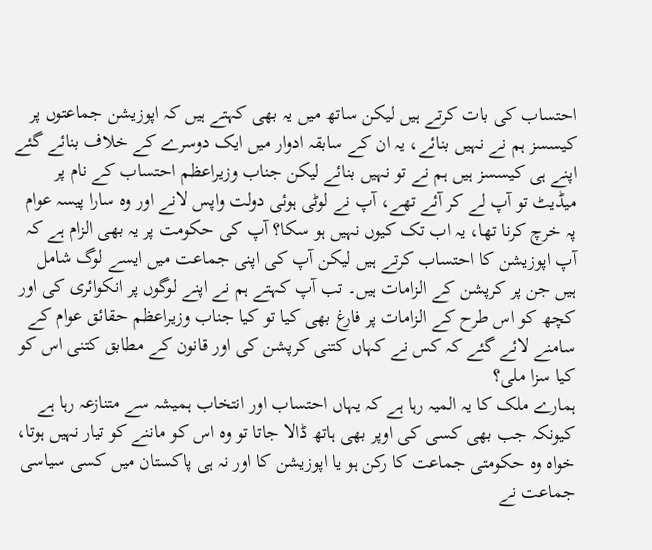احتساب کی بات کرتے ہیں لیکن ساتھ میں یہ بھی کہتے ہیں کہ اپوزیشن جماعتوں پر کیسسز ہم نے نہیں بنائے، یہ ان کے سابقہ ادوار میں ایک دوسرے کے خلاف بنائے گئے اپنے ہی کیسسز ہیں ہم نے تو نہیں بنائے لیکن جناب وزیراعظم احتساب کے نام پر میڈیٹ تو آپ لے کر آئے تھے، آپ نے لوٹی ہوئی دولت واپس لانے اور وہ سارا پیسہ عوام پہ خرچ کرنا تھا، یہ اب تک کیوں نہیں ہو سکا؟ آپ کی حکومت پر یہ بھی الزام ہے کہ آپ اپوزیشن کا احتساب کرتے ہیں لیکن آپ کی اپنی جماعت میں ایسے لوگ شامل ہیں جن پر کرپشن کے الزامات ہیں۔ تب آپ کہتے ہم نے اپنے لوگوں پر انکوائری کی اور کچھ کو اس طرح کے الزامات پر فارغ بھی کیا تو کیا جناب وزیراعظم حقائق عوام کے سامنے لائے گئے کہ کس نے کہاں کتنی کرپشن کی اور قانون کے مطابق کتنی اس کو کیا سزا ملی؟
ہمارے ملک کا یہ المیہ رہا ہے کہ یہاں احتساب اور انتخاب ہمیشہ سے متنازعہ رہا ہے کیونکہ جب بھی کسی کی اوپر بھی ہاتھ ڈالا جاتا تو وہ اس کو ماننے کو تیار نہیں ہوتا، خواہ وہ حکومتی جماعت کا رکن ہو یا اپوزیشن کا اور نہ ہی پاکستان میں کسی سیاسی جماعت نے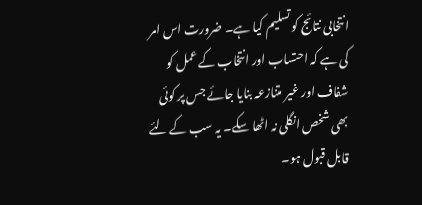انتخابی نتائج کو تسلیم کیا ہے۔ ضرورت اس امر کی ہے کہ احتساب اور انتخاب کے عمل کو شفاف اور غیر متنازعہ بنایا جائے جس پر کوئی بھی شخص انگلی نہ اٹھا سکے۔ یہ سب کے لئے قابل قبول ہو۔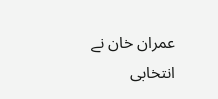عمران خان نے انتخابی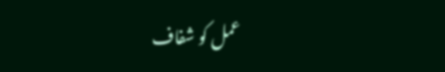عمل کو شفاف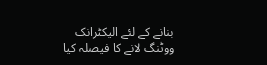بنانے کے لئے الیکٹرانک ووٹنگ لانے کا فیصلہ کیا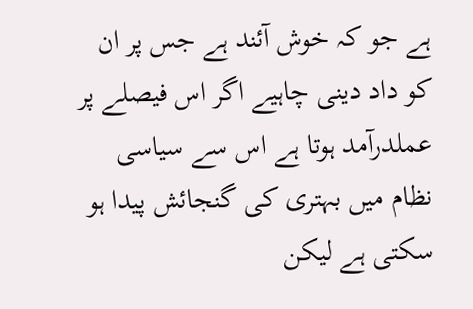ہے جو کہ خوش آئند ہے جس پر ان کو داد دینی چاہیے اگر اس فیصلے پر عملدرآمد ہوتا ہے اس سے سیاسی نظام میں بہتری کی گنجائش پیدا ہو سکتی ہے لیکن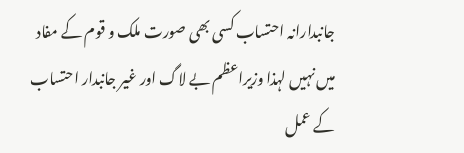جانبدارانہ احتساب کسی بھی صورت ملک و قوم کے مفاد میں نہیں لہذا وزیراعظم بے لاگ اور غیر جانبدار احتساب کے عمل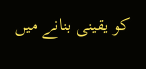کو یقینی بنانے میں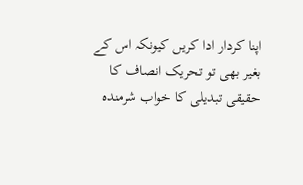اپنا کردار ادا کریں کیونکہ اس کے بغیر بھی تو تحریک انصاف کا حقیقی تبدیلی کا خواب شرمندہ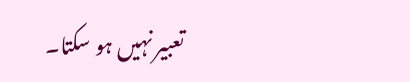تعبیر نہیں ہو سکتا۔